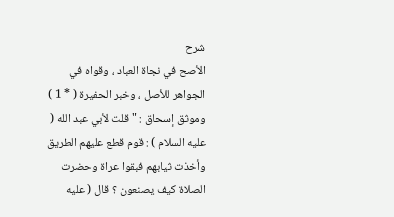شرح
الأصح في نجاة العباد ، وقواه في الجواهر للأصل ، وخبر الحفيرة ( * 1 )
وموثق إسحاق : " قلت لأبي عبد الله ( عليه السلام ) : قوم قطع عليهم الطريق
وأخذت ثيابهم فبقوا عراة وحضرت الصلاة كيف يصنعون ؟ قال ( عليه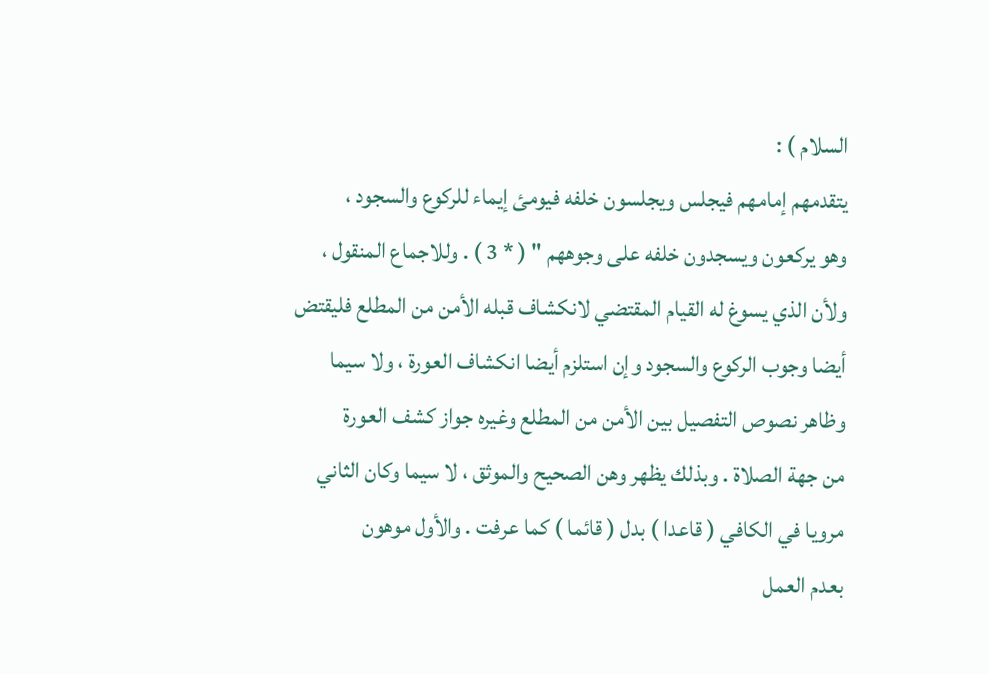السلام ) :
يتقدمهم إمامهم فيجلس ويجلسون خلفه فيومئ إيماء للركوع والسجود ،
وهو يركعون ويسجدون خلفه على وجوههم " ( * 3 ) . وللاجماع المنقول ،
ولأن الذي يسوغ له القيام المقتضي لانكشاف قبله الأمن من المطلع فليقتض
أيضا وجوب الركوع والسجود وإن استلزم أيضا انكشاف العورة ، ولا سيما
وظاهر نصوص التفصيل بين الأمن من المطلع وغيره جواز كشف العورة
من جهة الصلاة . وبذلك يظهر وهن الصحيح والموثق ، لا سيما وكان الثاني
مرويا في الكافي ( قاعدا ) بدل ( قائما ) كما عرفت . والأول موهون
بعدم العمل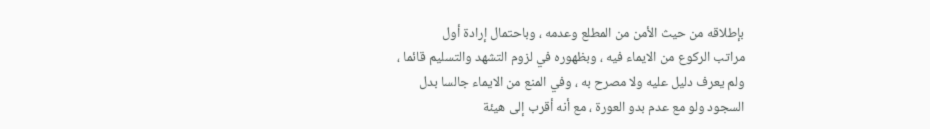بإطلاقه من حيث الأمن من المطلع وعدمه ، وباحتمال إرادة أول
مراتب الركوع من الايماء فيه ، وبظهوره في لزوم التشهد والتسليم قائما ،
ولم يعرف دليل عليه ولا مصرح به ، وفي المنع من الايماء جالسا بدل
السجود ولو مع عدم بدو العورة ، مع أنه أقرب إلى هيئة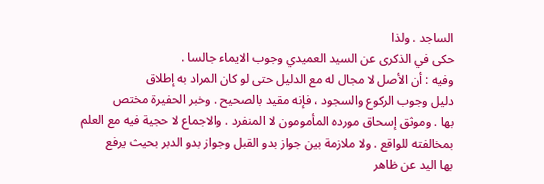الساجد . ولذا
حكى في الذكرى عن السيد العميدي وجوب الايماء جالسا .
وفيه : أن الأصل لا مجال له مع الدليل حتى لو كان المراد به إطلاق
دليل وجوب الركوع والسجود ، فإنه مقيد بالصحيح . وخبر الحفيرة مختص
بها . وموثق إسحاق مورده المأمومون لا المنفرد . والاجماع لا حجية فيه مع العلم
بمخالفته للواقع . ولا ملازمة بين جواز بدو القبل وجواز بدو الدبر بحيث يرفع
بها اليد عن ظاهر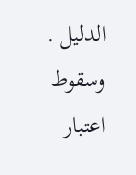الدليل . وسقوط اعتبار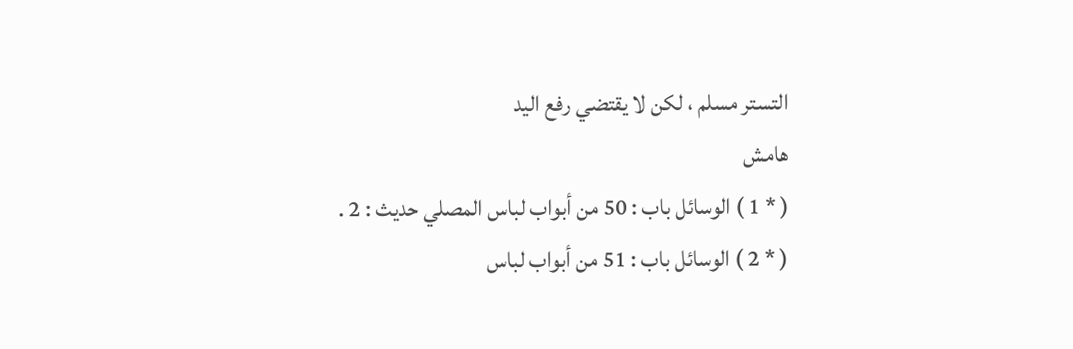التستر مسلم ، لكن لا يقتضي رفع اليد
هامش
( * 1 ) الوسائل باب : 50 من أبواب لباس المصلي حديث : 2 .
( * 2 ) الوسائل باب : 51 من أبواب لباس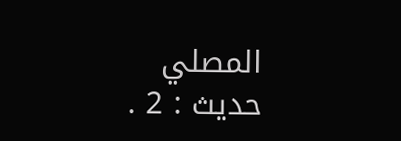المصلي حديث : 2 .